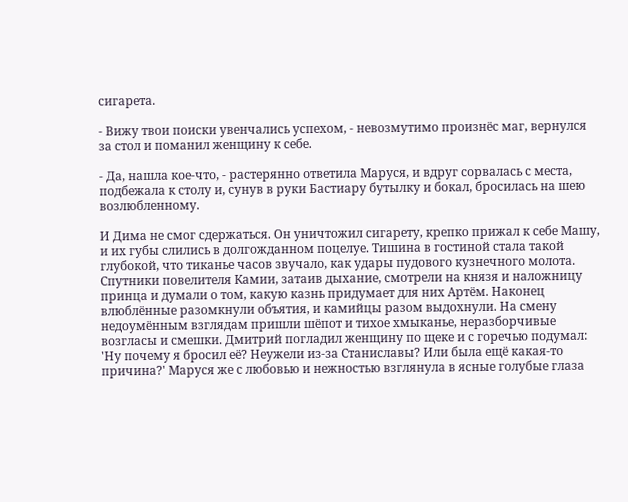сигарета.

- Вижу твои поиски увенчались успехом, - невозмутимо произнёс маг, вернулся за стол и поманил женщину к себе.

- Да, нашла кое-что, - растерянно ответила Маруся, и вдруг сорвалась с места, подбежала к столу и, сунув в руки Бастиару бутылку и бокал, бросилась на шею возлюбленному.

И Дима не смог сдержаться. Он уничтожил сигарету, крепко прижал к себе Машу, и их губы слились в долгожданном поцелуе. Тишина в гостиной стала такой глубокой, что тиканье часов звучало, как удары пудового кузнечного молота. Спутники повелителя Камии, затаив дыхание, смотрели на князя и наложницу принца и думали о том, какую казнь придумает для них Артём. Наконец влюблённые разомкнули объятия, и камийцы разом выдохнули. На смену недоумённым взглядам пришли шёпот и тихое хмыканье, неразборчивые возгласы и смешки. Дмитрий погладил женщину по щеке и с горечью подумал: 'Ну почему я бросил её? Неужели из-за Станиславы? Или была ещё какая-то причина?' Маруся же с любовью и нежностью взглянула в ясные голубые глаза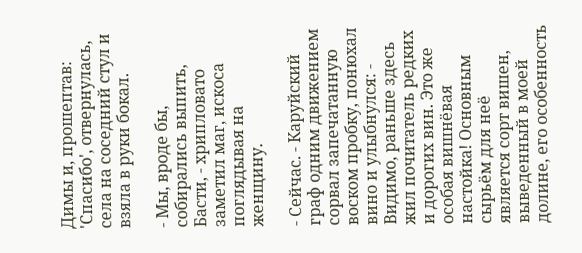Димы и, прошептав: 'Спасибо', отвернулась, села на соседний стул и взяла в руки бокал.

- Мы, вроде бы, собирались выпить, Басти, - хрипловато заметил маг, искоса поглядывая на женщину.

- Сейчас. - Каруйский граф одним движением сорвал запечатанную воском пробку, понюхал вино и улыбнулся: - Видимо, раньше здесь жил почитатель редких и дорогих вин. Это же особая вишнёвая настойка! Основным сырьём для неё является сорт вишен, выведенный в моей долине, его особенность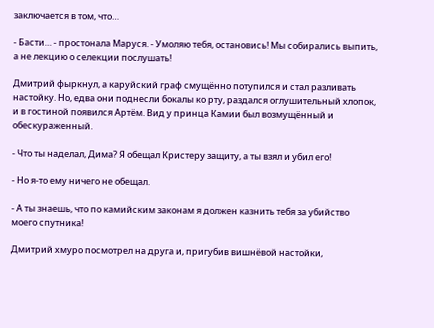заключается в том, что…

- Басти… - простонала Маруся. - Умоляю тебя, остановись! Мы собирались выпить, а не лекцию о селекции послушать!

Дмитрий фыркнул, а каруйский граф смущённо потупился и стал разливать настойку. Но, едва они поднесли бокалы ко рту, раздался оглушительный хлопок, и в гостиной появился Артём. Вид у принца Камии был возмущённый и обескураженный.

- Что ты наделал, Дима? Я обещал Кристеру защиту, а ты взял и убил его!

- Но я-то ему ничего не обещал.

- А ты знаешь, что по камийским законам я должен казнить тебя за убийство моего спутника!

Дмитрий хмуро посмотрел на друга и, пригубив вишнёвой настойки,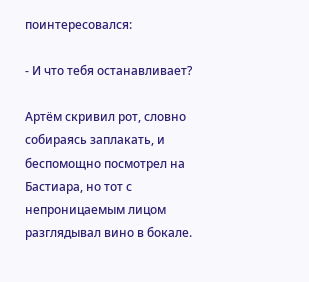поинтересовался:

- И что тебя останавливает?

Артём скривил рот, словно собираясь заплакать, и беспомощно посмотрел на Бастиара, но тот с непроницаемым лицом разглядывал вино в бокале.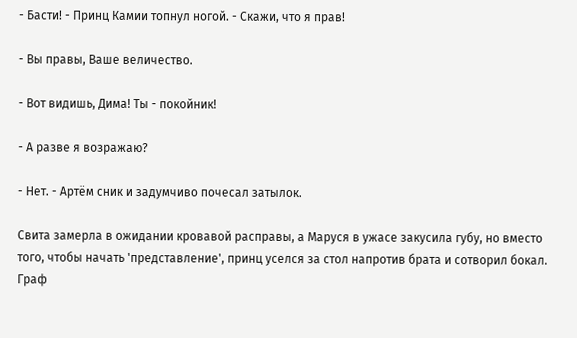- Басти! - Принц Камии топнул ногой. - Скажи, что я прав!

- Вы правы, Ваше величество.

- Вот видишь, Дима! Ты - покойник!

- А разве я возражаю?

- Нет. - Артём сник и задумчиво почесал затылок.

Свита замерла в ожидании кровавой расправы, а Маруся в ужасе закусила губу, но вместо того, чтобы начать 'представление', принц уселся за стол напротив брата и сотворил бокал. Граф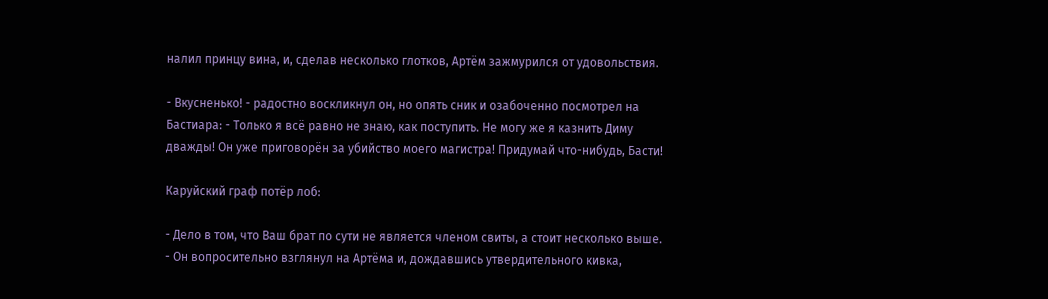налил принцу вина, и, сделав несколько глотков, Артём зажмурился от удовольствия.

- Вкусненько! - радостно воскликнул он, но опять сник и озабоченно посмотрел на Бастиара: - Только я всё равно не знаю, как поступить. Не могу же я казнить Диму дважды! Он уже приговорён за убийство моего магистра! Придумай что-нибудь, Басти!

Каруйский граф потёр лоб:

- Дело в том, что Ваш брат по сути не является членом свиты, а стоит несколько выше. - Он вопросительно взглянул на Артёма и, дождавшись утвердительного кивка,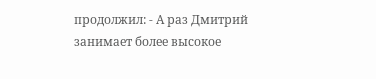продолжил: - А раз Дмитрий занимает более высокое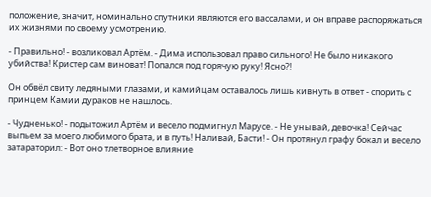положение, значит, номинально спутники являются его вассалами, и он вправе распоряжаться их жизнями по своему усмотрению.

- Правильно! - возликовал Артём. - Дима использовал право сильного! Не было никакого убийства! Кристер сам виноват! Попался под горячую руку! Ясно?!

Он обвёл свиту ледяными глазами, и камийцам оставалось лишь кивнуть в ответ - спорить с принцем Камии дураков не нашлось.

- Чудненько! - подытожил Артём и весело подмигнул Марусе. - Не унывай, девочка! Сейчас выпьем за моего любимого брата, и в путь! Наливай, Басти! - Он протянул графу бокал и весело затараторил: - Вот оно тлетворное влияние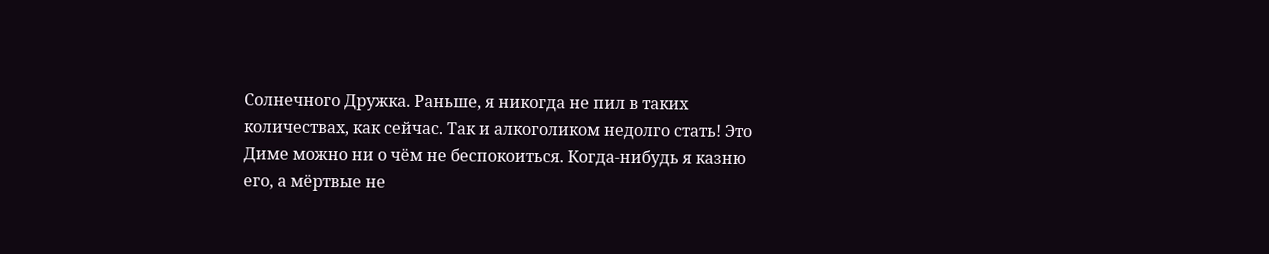Солнечного Дружка. Раньше, я никогда не пил в таких количествах, как сейчас. Так и алкоголиком недолго стать! Это Диме можно ни о чём не беспокоиться. Когда-нибудь я казню его, а мёртвые не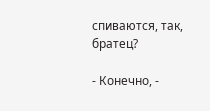спиваются, так, братец?

- Конечно, -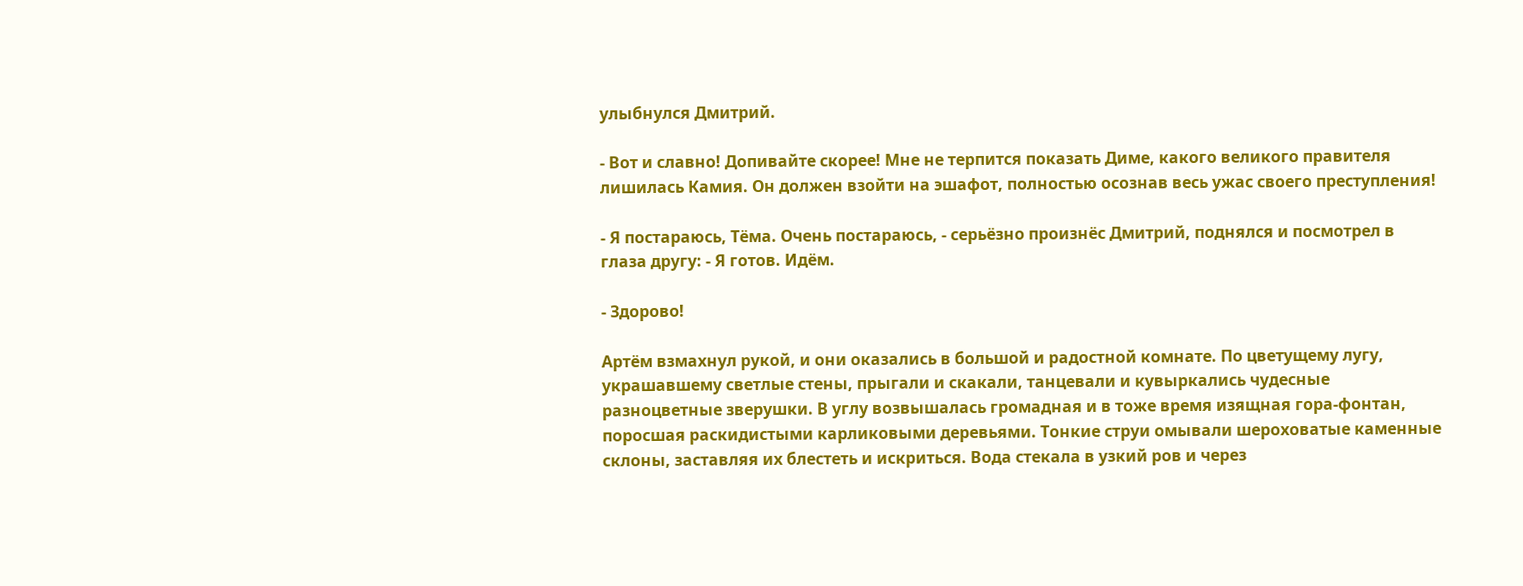улыбнулся Дмитрий.

- Вот и славно! Допивайте скорее! Мне не терпится показать Диме, какого великого правителя лишилась Камия. Он должен взойти на эшафот, полностью осознав весь ужас своего преступления!

- Я постараюсь, Тёма. Очень постараюсь, - серьёзно произнёс Дмитрий, поднялся и посмотрел в глаза другу: - Я готов. Идём.

- Здорово!

Артём взмахнул рукой, и они оказались в большой и радостной комнате. По цветущему лугу, украшавшему светлые стены, прыгали и скакали, танцевали и кувыркались чудесные разноцветные зверушки. В углу возвышалась громадная и в тоже время изящная гора-фонтан, поросшая раскидистыми карликовыми деревьями. Тонкие струи омывали шероховатые каменные склоны, заставляя их блестеть и искриться. Вода стекала в узкий ров и через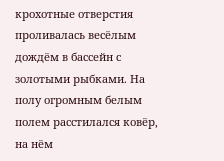крохотные отверстия проливалась весёлым дождём в бассейн с золотыми рыбками. На полу огромным белым полем расстилался ковёр, на нём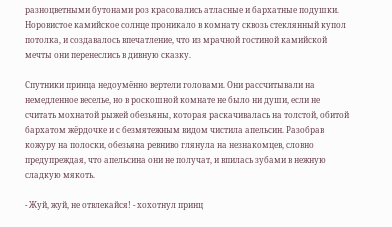разноцветными бутонами роз красовались атласные и бархатные подушки. Норовистое камийское солнце проникало в комнату сквозь стеклянный купол потолка, и создавалось впечатление, что из мрачной гостиной камийской мечты они перенеслись в дивную сказку.

Спутники принца недоумённо вертели головами. Они рассчитывали на немедленное веселье, но в роскошной комнате не было ни души, если не считать мохнатой рыжей обезьяны, которая раскачивалась на толстой, обитой бархатом жёрдочке и с безмятежным видом чистила апельсин. Разобрав кожуру на полоски, обезьяна ревниво глянула на незнакомцев, словно предупреждая, что апельсина они не получат, и впилась зубами в нежную сладкую мякоть.

- Жуй, жуй, не отвлекайся! - хохотнул принц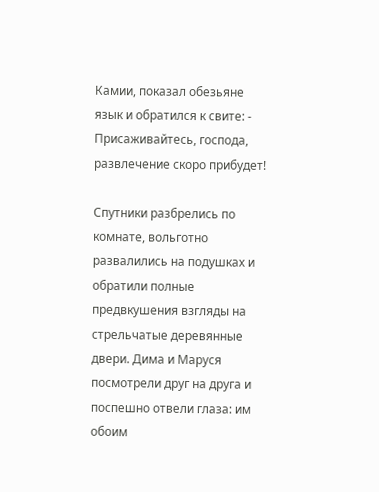Камии, показал обезьяне язык и обратился к свите: - Присаживайтесь, господа, развлечение скоро прибудет!

Спутники разбрелись по комнате, вольготно развалились на подушках и обратили полные предвкушения взгляды на стрельчатые деревянные двери. Дима и Маруся посмотрели друг на друга и поспешно отвели глаза: им обоим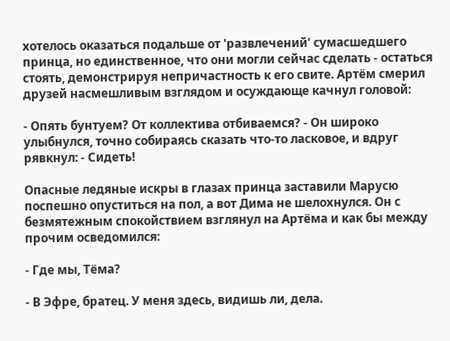хотелось оказаться подальше от 'развлечений' сумасшедшего принца, но единственное, что они могли сейчас сделать - остаться стоять, демонстрируя непричастность к его свите. Артём смерил друзей насмешливым взглядом и осуждающе качнул головой:

- Опять бунтуем? От коллектива отбиваемся? - Он широко улыбнулся, точно собираясь сказать что-то ласковое, и вдруг рявкнул: - Сидеть!

Опасные ледяные искры в глазах принца заставили Марусю поспешно опуститься на пол, а вот Дима не шелохнулся. Он с безмятежным спокойствием взглянул на Артёма и как бы между прочим осведомился:

- Где мы, Тёма?

- В Эфре, братец. У меня здесь, видишь ли, дела.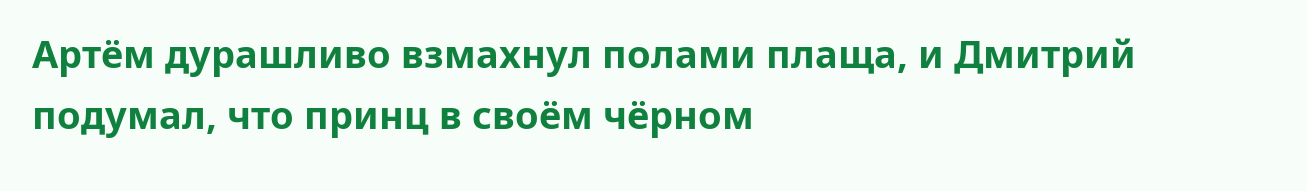Артём дурашливо взмахнул полами плаща, и Дмитрий подумал, что принц в своём чёрном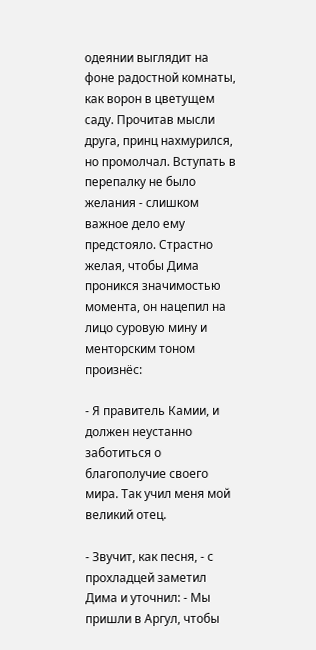одеянии выглядит на фоне радостной комнаты, как ворон в цветущем саду. Прочитав мысли друга, принц нахмурился, но промолчал. Вступать в перепалку не было желания - слишком важное дело ему предстояло. Страстно желая, чтобы Дима проникся значимостью момента, он нацепил на лицо суровую мину и менторским тоном произнёс:

- Я правитель Камии, и должен неустанно заботиться о благополучие своего мира. Так учил меня мой великий отец.

- Звучит, как песня, - с прохладцей заметил Дима и уточнил: - Мы пришли в Аргул, чтобы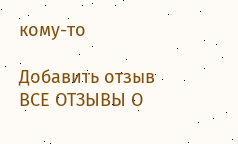кому-то

Добавить отзыв
ВСЕ ОТЗЫВЫ О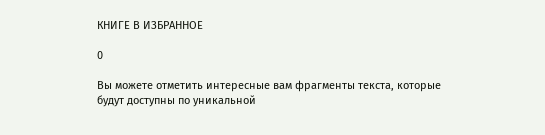КНИГЕ В ИЗБРАННОЕ

0

Вы можете отметить интересные вам фрагменты текста, которые будут доступны по уникальной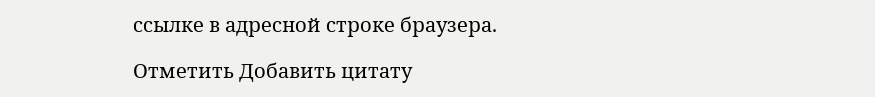ссылке в адресной строке браузера.

Отметить Добавить цитату